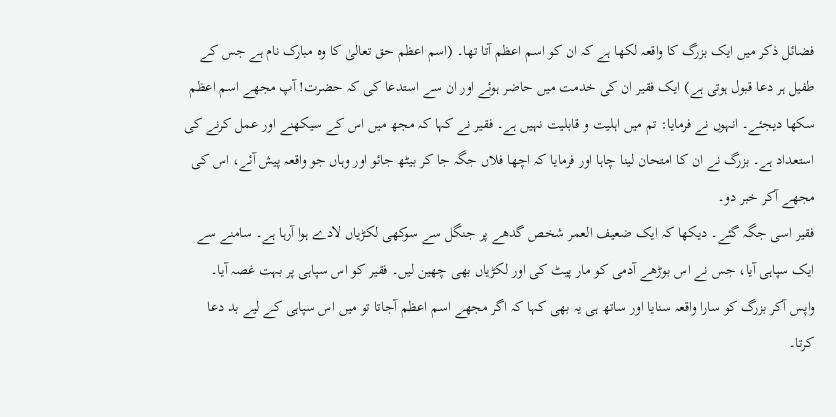فضائل ذکر میں ایک بزرگ کا واقعہ لکھا ہے کہ ان کو اسم اعظم آتا تھا۔ (اسم اعظم حق تعالیٰ کا وہ مبارک نام ہے جس کے طفیل ہر دعا قبول ہوتی ہے) ایک فقیر ان کی خدمت میں حاضر ہوئے اور ان سے استدعا کی کہ حضرت! آپ مجھے اسم اعظم سکھا دیجئے۔ انہوں نے فرمایا: تم میں اہلیت و قابلیت نہیں ہے۔ فقیر نے کہا کہ مجھ میں اس کے سیکھنے اور عمل کرنے کی استعداد ہے۔ بزرگ نے ان کا امتحان لینا چاہا اور فرمایا کہ اچھا فلاں جگہ جا کر بیٹھ جائو اور وہاں جو واقعہ پیش آئے، اس کی مجھے آکر خبر دو۔
فقیر اسی جگہ گئے۔ دیکھا کہ ایک ضعیف العمر شخص گدھے پر جنگل سے سوکھی لکڑیاں لادے ہوا آرہا ہے۔ سامنے سے ایک سپاہی آیا، جس نے اس بوڑھے آدمی کو مار پیٹ کی اور لکڑیاں بھی چھین لیں۔ فقیر کو اس سپاہی پر بہت غصہ آیا۔ واپس آکر بزرگ کو سارا واقعہ سنایا اور ساتھ ہی یہ بھی کہا کہ اگر مجھے اسم اعظم آجاتا تو میں اس سپاہی کے لیے بد دعا کرتا۔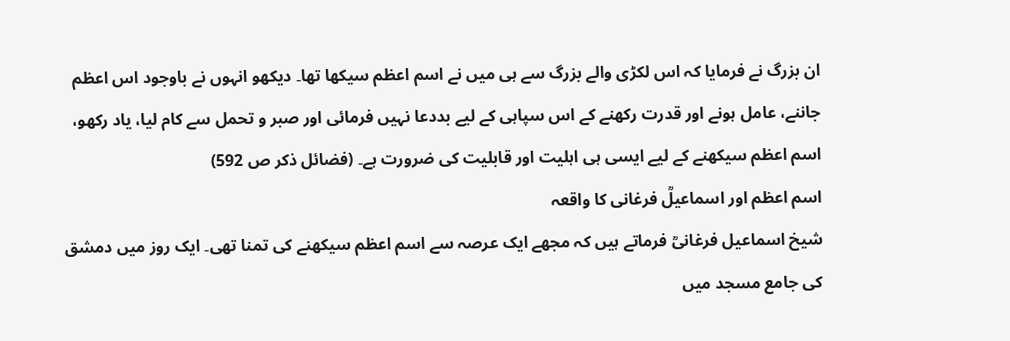ان بزرگ نے فرمایا کہ اس لکڑی والے بزرگ سے ہی میں نے اسم اعظم سیکھا تھا۔ دیکھو انہوں نے باوجود اس اعظم جاننے، عامل ہونے اور قدرت رکھنے کے اس سپاہی کے لیے بددعا نہیں فرمائی اور صبر و تحمل سے کام لیا، یاد رکھو، اسم اعظم سیکھنے کے لیے ایسی ہی اہلیت اور قابلیت کی ضرورت ہے۔ (فضائل ذکر ص 592)
اسم اعظم اور اسماعیلؒ فرغانی کا واقعہ
شیخ اسماعیل فرغانیؒ فرماتے ہیں کہ مجھے ایک عرصہ سے اسم اعظم سیکھنے کی تمنا تھی۔ ایک روز میں دمشق کی جامع مسجد میں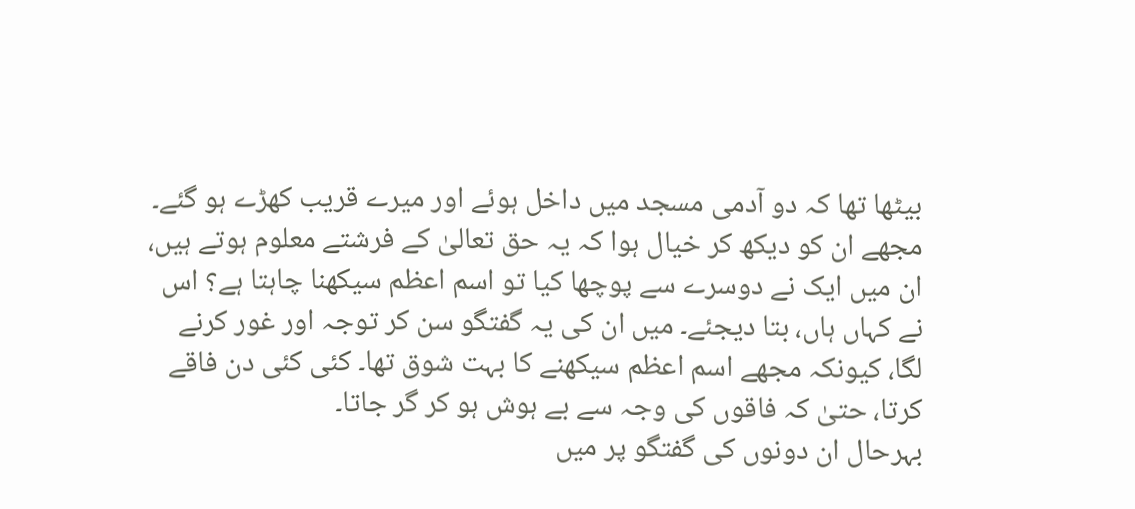بیٹھا تھا کہ دو آدمی مسجد میں داخل ہوئے اور میرے قریب کھڑے ہو گئے۔ مجھے ان کو دیکھ کر خیال ہوا کہ یہ حق تعالیٰ کے فرشتے معلوم ہوتے ہیں، ان میں ایک نے دوسرے سے پوچھا کیا تو اسم اعظم سیکھنا چاہتا ہے؟ اس نے کہاں ہاں، بتا دیجئے۔ میں ان کی یہ گفتگو سن کر توجہ اور غور کرنے لگا، کیونکہ مجھے اسم اعظم سیکھنے کا بہت شوق تھا۔ کئی کئی دن فاقے کرتا، حتیٰ کہ فاقوں کی وجہ سے بے ہوش ہو کر گر جاتا۔
بہرحال ان دونوں کی گفتگو پر میں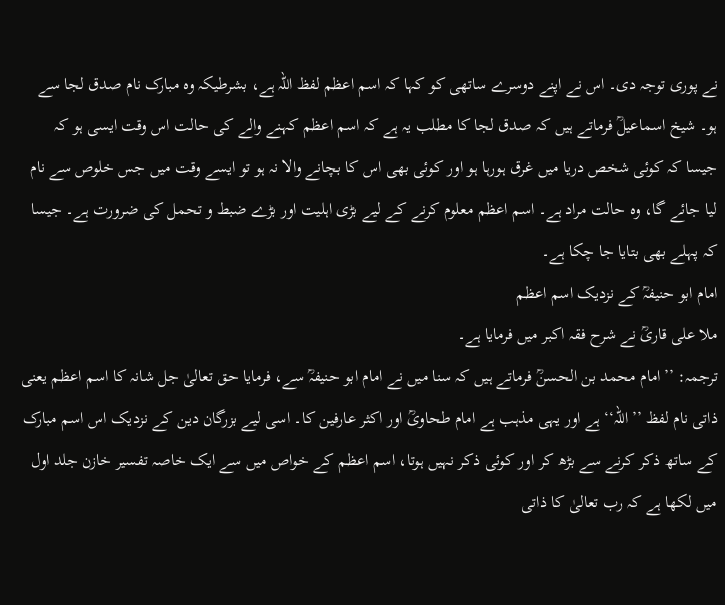نے پوری توجہ دی۔ اس نے اپنے دوسرے ساتھی کو کہا کہ اسم اعظم لفظ اللہ ہے، بشرطیکہ وہ مبارک نام صدق لجا سے ہو۔ شیخ اسماعیلؒ فرماتے ہیں کہ صدق لجا کا مطلب یہ ہے کہ اسم اعظم کہنے والے کی حالت اس وقت ایسی ہو کہ جیسا کہ کوئی شخص دریا میں غرق ہورہا ہو اور کوئی بھی اس کا بچانے والا نہ ہو تو ایسے وقت میں جس خلوص سے نام لیا جائے گا، وہ حالت مراد ہے۔ اسم اعظم معلوم کرنے کے لیے بڑی اہلیت اور بڑے ضبط و تحمل کی ضرورت ہے۔ جیسا کہ پہلے بھی بتایا جا چکا ہے۔
امام ابو حنیفہؒ کے نزدیک اسم اعظم
ملا علی قاریؒ نے شرح فقہ اکبر میں فرمایا ہے۔
ترجمہ: ’’امام محمد بن الحسنؒ فرماتے ہیں کہ سنا میں نے امام ابو حنیفہؒ سے، فرمایا حق تعالیٰ جل شانہ کا اسم اعظم یعنی ذاتی نام لفظ ’’اللہ‘‘ ہے اور یہی مذہب ہے امام طحاویؒ اور اکثر عارفین کا۔ اسی لیے بزرگان دین کے نزدیک اس اسم مبارک کے ساتھ ذکر کرنے سے بڑھ کر اور کوئی ذکر نہیں ہوتا، اسم اعظم کے خواص میں سے ایک خاصہ تفسیر خازن جلد اول میں لکھا ہے کہ رب تعالیٰ کا ذاتی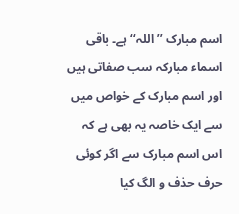اسم مبارک ’’اللہ‘‘ ہے۔ باقی اسماء مبارکہ سب صفاتی ہیں اور اسم مبارک کے خواص میں سے ایک خاصہ یہ بھی ہے کہ اس اسم مبارک سے اگر کوئی حرف حذف و الگ کیا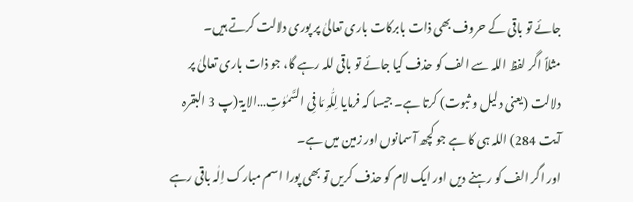جائے تو باقی کے حروف بھی ذات بابرکات باری تعالیٰ پر پوری دلالت کرتے ہیں۔
مثلاً اگر لفظ اللہ سے الف کو حذف کیا جائے تو باقی للہ رہے گا، جو ذات باری تعالیٰ پر دلالت (یعنی دلیل و ثبوت) کرتا ہے۔ جیسا کہ فرمایا لِلّٰہِ مَا فِی السَّمٰوٰتِ…الایۃ (پ 3 البقرہ آیت 284) اللہ ہی کا ہے جو کچھ آسمانوں اور زمین میں ہے۔
اور اگر الف کو رہنے دیں اور ایک لام کو حذف کریں تو بھی پورا اسم مبارک اِلٰہ باقی رہے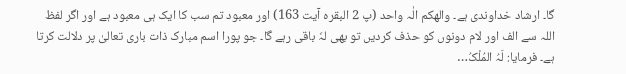گا۔ ارشاد خداوندی ہے۔ والھکم الٰہ واحد (پ 2 البقرہ آیت 163) اور معبود تم سب کا ایک ہی معبود ہے اور اگر لفظ اللہ سے الف اور لام دونوں کو حذف کردیں تو بھی لہٗ باقی رہے گا۔ جو پورا اسم مبارک ذات باری تعالیٰ پر دلالت کرتا ہے۔ فرمایا: لَہُ المُلْکُ…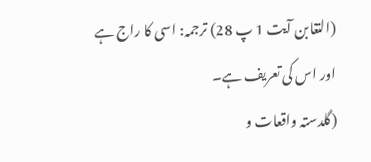(التغابن آیت 1 پ 28) ترجمہ: اسی کا راج ہے اور اس کی تعریف ہے۔
(گلدستہ واقعات و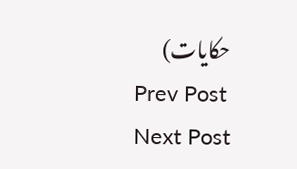حکایات)
Prev Post
Next Post